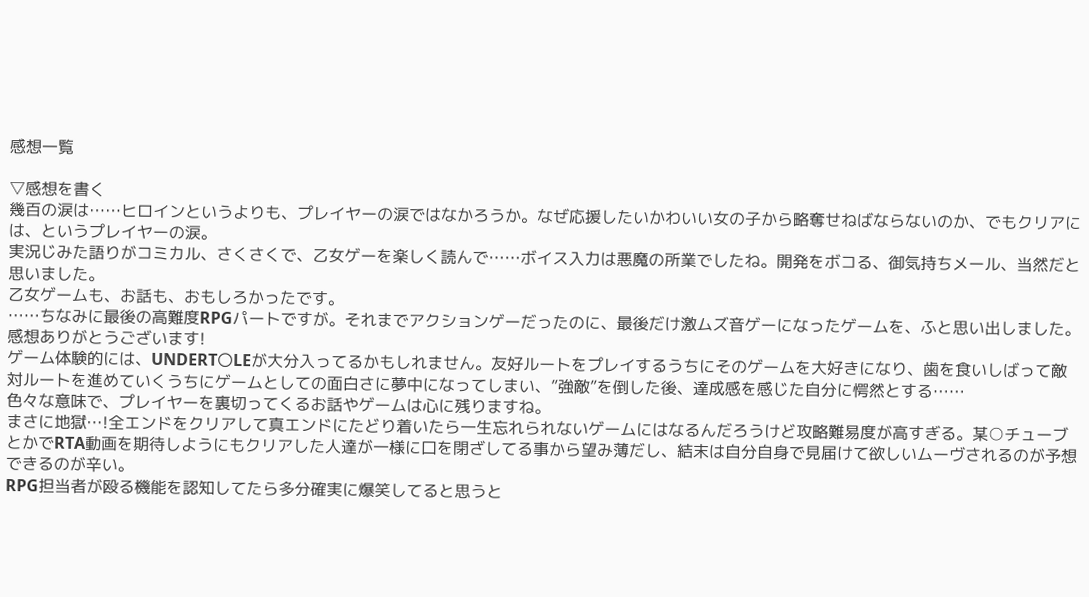感想一覧

▽感想を書く
幾百の涙は……ヒロインというよりも、プレイヤーの涙ではなかろうか。なぜ応援したいかわいい女の子から略奪せねばならないのか、でもクリアには、というプレイヤーの涙。
実況じみた語りがコミカル、さくさくで、乙女ゲーを楽しく読んで……ボイス入力は悪魔の所業でしたね。開発をボコる、御気持ちメール、当然だと思いました。
乙女ゲームも、お話も、おもしろかったです。
……ちなみに最後の高難度RPGパートですが。それまでアクションゲーだったのに、最後だけ激ムズ音ゲーになったゲームを、ふと思い出しました。
感想ありがとうございます!
ゲーム体験的には、UNDERT〇LEが大分入ってるかもしれません。友好ルートをプレイするうちにそのゲームを大好きになり、歯を食いしばって敵対ルートを進めていくうちにゲームとしての面白さに夢中になってしまい、”強敵”を倒した後、達成感を感じた自分に愕然とする……
色々な意味で、プレイヤーを裏切ってくるお話やゲームは心に残りますね。
まさに地獄…!全エンドをクリアして真エンドにたどり着いたら一生忘れられないゲームにはなるんだろうけど攻略難易度が高すぎる。某○チューブとかでRTA動画を期待しようにもクリアした人達が一様に口を閉ざしてる事から望み薄だし、結末は自分自身で見届けて欲しいムーヴされるのが予想できるのが辛い。
RPG担当者が殴る機能を認知してたら多分確実に爆笑してると思うと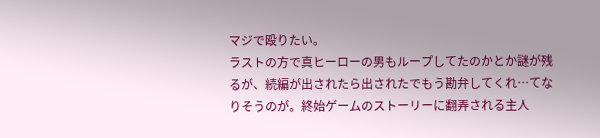マジで殴りたい。
ラストの方で真ヒーローの男もループしてたのかとか謎が残るが、続編が出されたら出されたでもう勘弁してくれ…てなりそうのが。終始ゲームのストーリーに翻弄される主人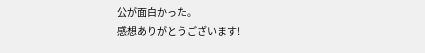公が面白かった。
感想ありがとうございます!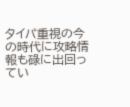タイパ重視の今の時代に攻略情報も碌に出回ってい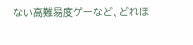ない高難易度ゲーなど、どれほ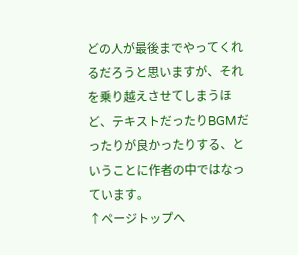どの人が最後までやってくれるだろうと思いますが、それを乗り越えさせてしまうほど、テキストだったりBGMだったりが良かったりする、ということに作者の中ではなっています。
↑ページトップへ